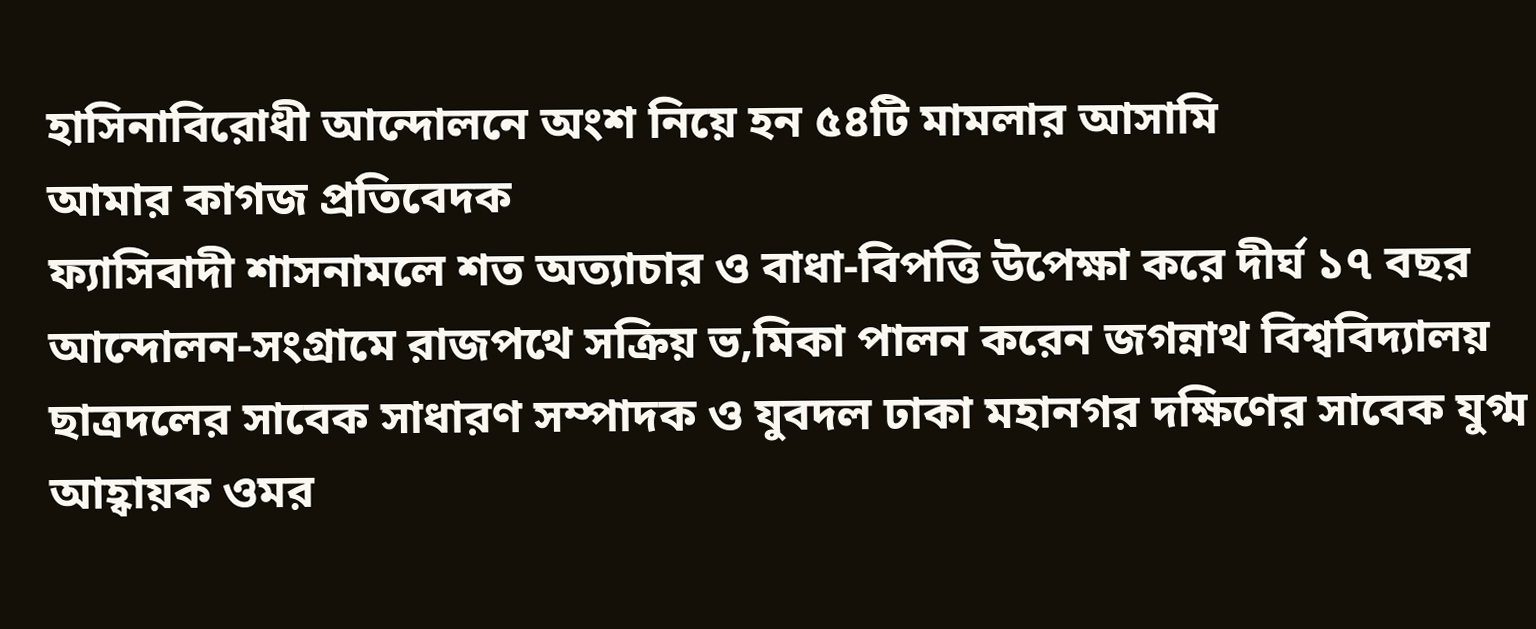হাসিনাবিরোধী আন্দোলনে অংশ নিয়ে হন ৫৪টি মামলার আসামি
আমার কাগজ প্রতিবেদক
ফ্যাসিবাদী শাসনামলে শত অত্যাচার ও বাধা-বিপত্তি উপেক্ষা করে দীর্ঘ ১৭ বছর আন্দোলন-সংগ্রামে রাজপথে সক্রিয় ভ‚মিকা পালন করেন জগন্নাথ বিশ্ববিদ্যালয় ছাত্রদলের সাবেক সাধারণ সম্পাদক ও যুবদল ঢাকা মহানগর দক্ষিণের সাবেক যুগ্ম আহ্বায়ক ওমর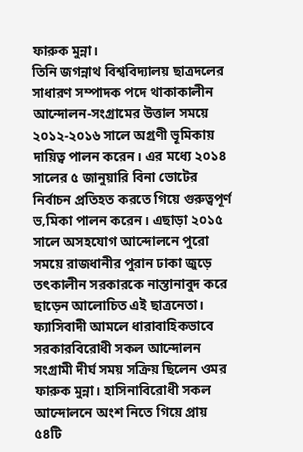ফারুক মুন্না।
তিনি জগন্নাথ বিশ্ববিদ্যালয় ছাত্রদলের সাধারণ সম্পাদক পদে থাকাকালীন আন্দোলন-সংগ্রামের উত্তাল সময়ে ২০১২-২০১৬ সালে অগ্রণী ভূমিকায় দায়িত্ব পালন করেন। এর মধ্যে ২০১৪ সালের ৫ জানুয়ারি বিনা ভোটের নির্বাচন প্রতিহত করতে গিয়ে গুরুত্বপূর্ণ ভ‚মিকা পালন করেন। এছাড়া ২০১৫ সালে অসহযোগ আন্দোলনে পুরো সময়ে রাজধানীর পুরান ঢাকা জুড়ে তৎকালীন সরকারকে নাস্তানাবুদ করে ছাড়েন আলোচিত এই ছাত্রনেতা।
ফ্যাসিবাদী আমলে ধারাবাহিকভাবে সরকারবিরোধী সকল আন্দোলন সংগ্রামী দীর্ঘ সময় সক্রিয় ছিলেন ওমর ফারুক মুন্না। হাসিনাবিরোধী সকল আন্দোলনে অংশ নিতে গিয়ে প্রায় ৫৪টি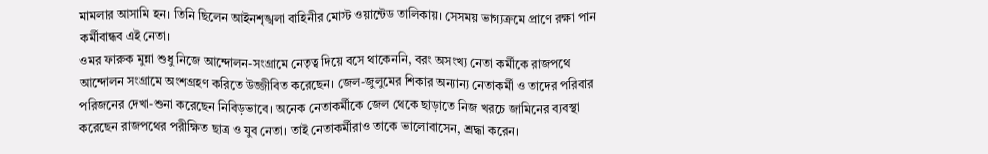মামলার আসামি হন। তিনি ছিলেন আইনশৃঙ্খলা বাহিনীর মোস্ট ওয়ান্টেড তালিকায়। সেসময় ভাগ্যক্রমে প্রাণে রক্ষা পান কর্মীবান্ধব এই নেতা।
ওমর ফারুক মুন্না শুধু নিজে আন্দোলন-সংগ্রামে নেতৃত্ব দিয়ে বসে থাকেননি, বরং অসংখ্য নেতা কর্মীকে রাজপথে আন্দোলন সংগ্রামে অংশগ্রহণ করিতে উজ্জীবিত করেছেন। জেল-জুলুমের শিকার অন্যান্য নেতাকর্মী ও তাদের পরিবার পরিজনের দেখা-শুনা করেছেন নিবিড়ভাবে। অনেক নেতাকর্মীকে জেল থেকে ছাড়াতে নিজ খরচে জামিনের ব্যবস্থা করেছেন রাজপথের পরীক্ষিত ছাত্র ও যুব নেতা। তাই নেতাকর্মীরাও তাকে ভালোবাসেন, শ্রদ্ধা করেন।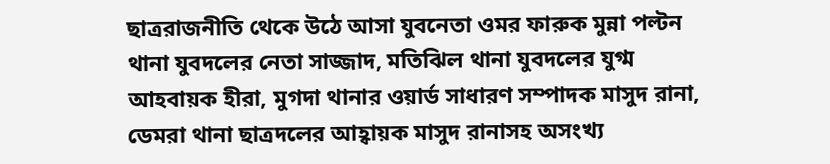ছাত্ররাজনীতি থেকে উঠে আসা যুবনেতা ওমর ফারুক মুন্না পল্টন থানা যুবদলের নেতা সাজ্জাদ, মতিঝিল থানা যুবদলের যুগ্ম আহবায়ক হীরা, মুগদা থানার ওয়ার্ড সাধারণ সম্পাদক মাসুদ রানা, ডেমরা থানা ছাত্রদলের আহ্বায়ক মাসুদ রানাসহ অসংখ্য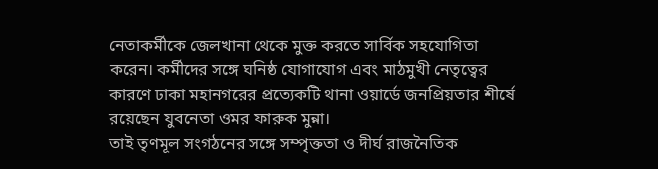নেতাকর্মীকে জেলখানা থেকে মুক্ত করতে সার্বিক সহযোগিতা করেন। কর্মীদের সঙ্গে ঘনিষ্ঠ যোগাযোগ এবং মাঠমুখী নেতৃত্বের কারণে ঢাকা মহানগরের প্রত্যেকটি থানা ওয়ার্ডে জনপ্রিয়তার শীর্ষে রয়েছেন যুবনেতা ওমর ফারুক মুন্না।
তাই তৃণমূল সংগঠনের সঙ্গে সম্পৃক্ততা ও দীর্ঘ রাজনৈতিক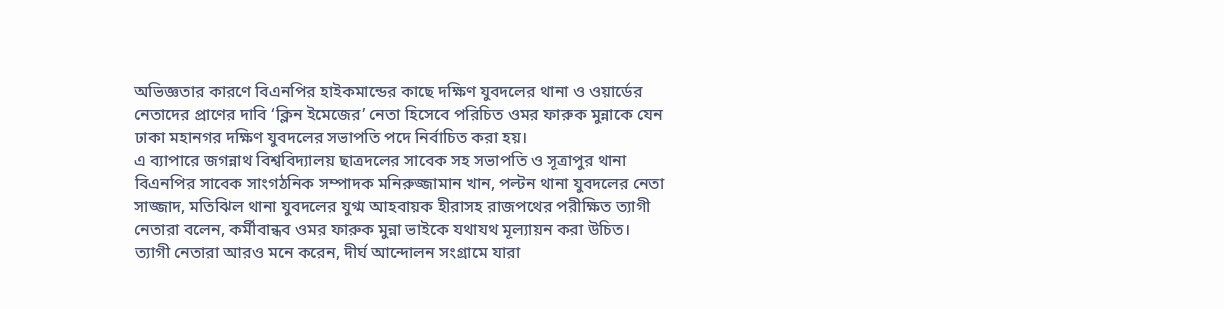অভিজ্ঞতার কারণে বিএনপির হাইকমান্ডের কাছে দক্ষিণ যুবদলের থানা ও ওয়ার্ডের নেতাদের প্রাণের দাবি ‘ক্লিন ইমেজের’ নেতা হিসেবে পরিচিত ওমর ফারুক মুন্নাকে যেন ঢাকা মহানগর দক্ষিণ যুবদলের সভাপতি পদে নির্বাচিত করা হয়।
এ ব্যাপারে জগন্নাথ বিশ্ববিদ্যালয় ছাত্রদলের সাবেক সহ সভাপতি ও সূত্রাপুর থানা বিএনপির সাবেক সাংগঠনিক সম্পাদক মনিরুজ্জামান খান, পল্টন থানা যুবদলের নেতা সাজ্জাদ, মতিঝিল থানা যুবদলের যুগ্ম আহবায়ক হীরাসহ রাজপথের পরীক্ষিত ত্যাগী নেতারা বলেন, কর্মীবান্ধব ওমর ফারুক মুন্না ভাইকে যথাযথ মূল্যায়ন করা উচিত।
ত্যাগী নেতারা আরও মনে করেন, দীর্ঘ আন্দোলন সংগ্রামে যারা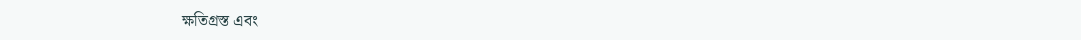ক্ষতিগ্রস্ত এবং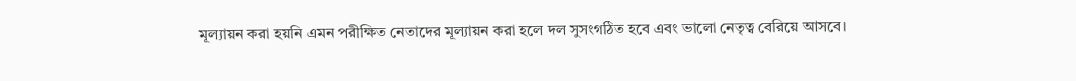মূল্যায়ন করা হয়নি এমন পরীক্ষিত নেতাদের মূল্যায়ন করা হলে দল সুসংগঠিত হবে এবং ভালো নেতৃত্ব বেরিয়ে আসবে।